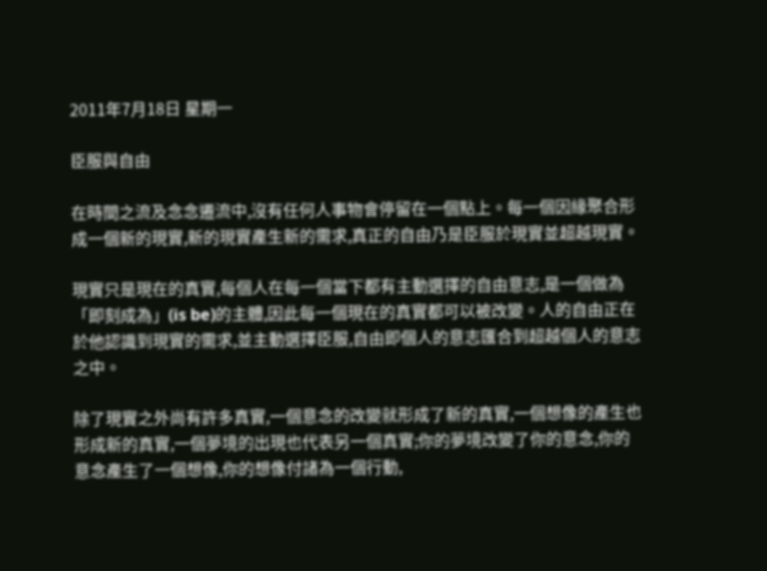2011年7月18日 星期一

臣服與自由

在時間之流及念念遷流中,沒有任何人事物會停留在一個點上。每一個因緣聚合形成一個新的現實,新的現實產生新的需求,真正的自由乃是臣服於現實並超越現實。

現實只是現在的真實,每個人在每一個當下都有主動選擇的自由意志,是一個做為「即刻成為」(is be)的主體,因此每一個現在的真實都可以被改變。人的自由正在於他認識到現實的需求,並主動選擇臣服,自由即個人的意志匯合到超越個人的意志之中。

除了現實之外尚有許多真實,一個意念的改變就形成了新的真實,一個想像的產生也形成新的真實,一個夢境的出現也代表另一個真實;你的夢境改變了你的意念,你的意念產生了一個想像,你的想像付諸為一個行動,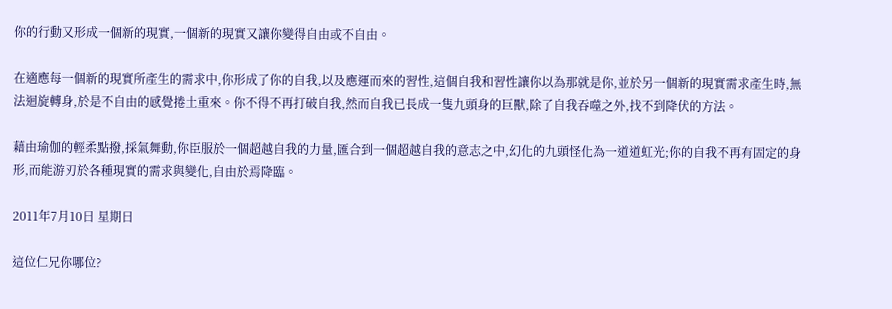你的行動又形成一個新的現實,一個新的現實又讓你變得自由或不自由。

在適應每一個新的現實所產生的需求中,你形成了你的自我,以及應運而來的習性,這個自我和習性讓你以為那就是你,並於另一個新的現實需求產生時,無法迴旋轉身,於是不自由的感覺捲土重來。你不得不再打破自我,然而自我已長成一隻九頭身的巨獸,除了自我吞噬之外,找不到降伏的方法。

藉由瑜伽的輕柔點撥,採氣舞動,你臣服於一個超越自我的力量,匯合到一個超越自我的意志之中,幻化的九頭怪化為一道道虹光;你的自我不再有固定的身形,而能游刃於各種現實的需求與變化,自由於焉降臨。

2011年7月10日 星期日

這位仁兄你哪位?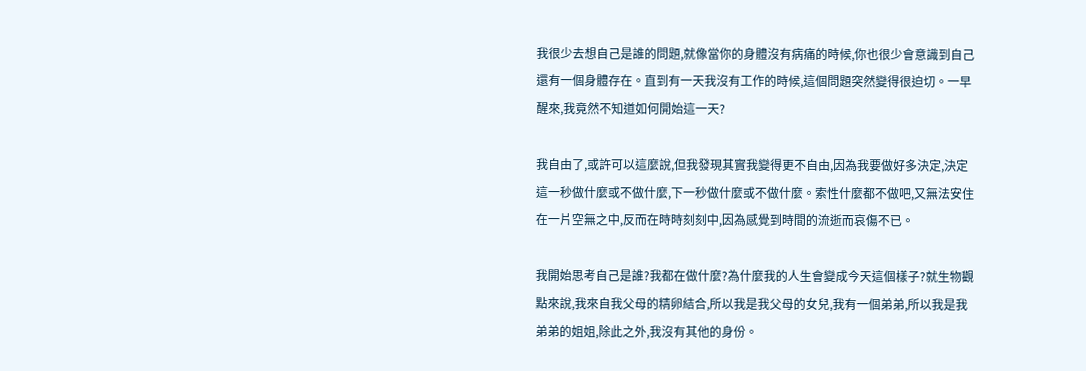我很少去想自己是誰的問題,就像當你的身體沒有病痛的時候,你也很少會意識到自己還有一個身體存在。直到有一天我沒有工作的時候,這個問題突然變得很迫切。一早醒來,我竟然不知道如何開始這一天?

我自由了,或許可以這麼說,但我發現其實我變得更不自由,因為我要做好多決定,決定這一秒做什麼或不做什麼,下一秒做什麼或不做什麼。索性什麼都不做吧,又無法安住在一片空無之中,反而在時時刻刻中,因為感覺到時間的流逝而哀傷不已。

我開始思考自己是誰?我都在做什麼?為什麼我的人生會變成今天這個樣子?就生物觀點來說,我來自我父母的精卵結合,所以我是我父母的女兒,我有一個弟弟,所以我是我弟弟的姐姐,除此之外,我沒有其他的身份。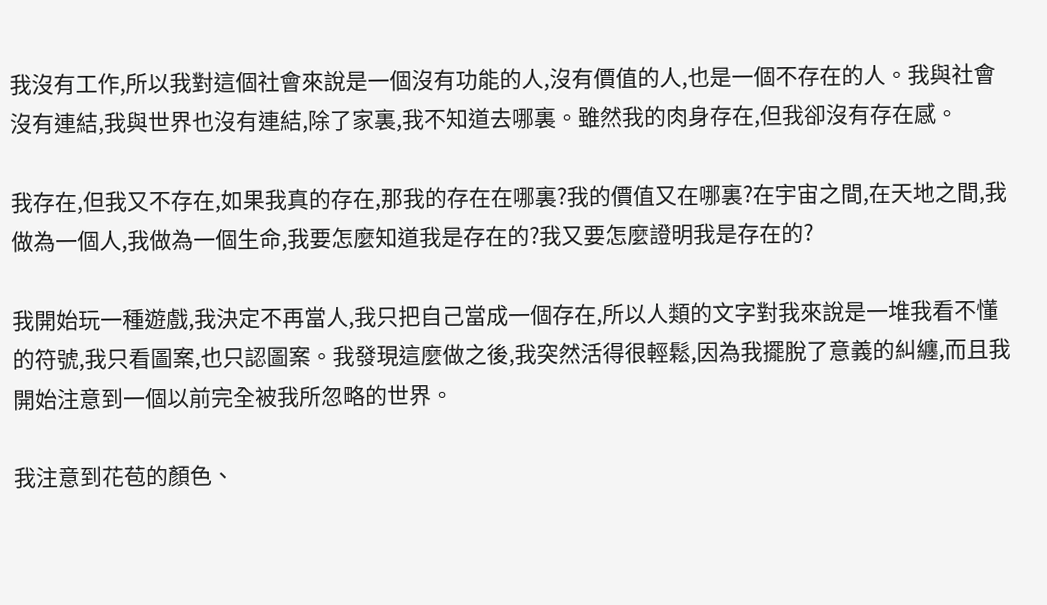我沒有工作,所以我對這個社會來說是一個沒有功能的人,沒有價值的人,也是一個不存在的人。我與社會沒有連結,我與世界也沒有連結,除了家裏,我不知道去哪裏。雖然我的肉身存在,但我卻沒有存在感。

我存在,但我又不存在,如果我真的存在,那我的存在在哪裏?我的價值又在哪裏?在宇宙之間,在天地之間,我做為一個人,我做為一個生命,我要怎麼知道我是存在的?我又要怎麼證明我是存在的?

我開始玩一種遊戲,我決定不再當人,我只把自己當成一個存在,所以人類的文字對我來說是一堆我看不懂的符號,我只看圖案,也只認圖案。我發現這麼做之後,我突然活得很輕鬆,因為我擺脫了意義的糾纏,而且我開始注意到一個以前完全被我所忽略的世界。

我注意到花苞的顏色、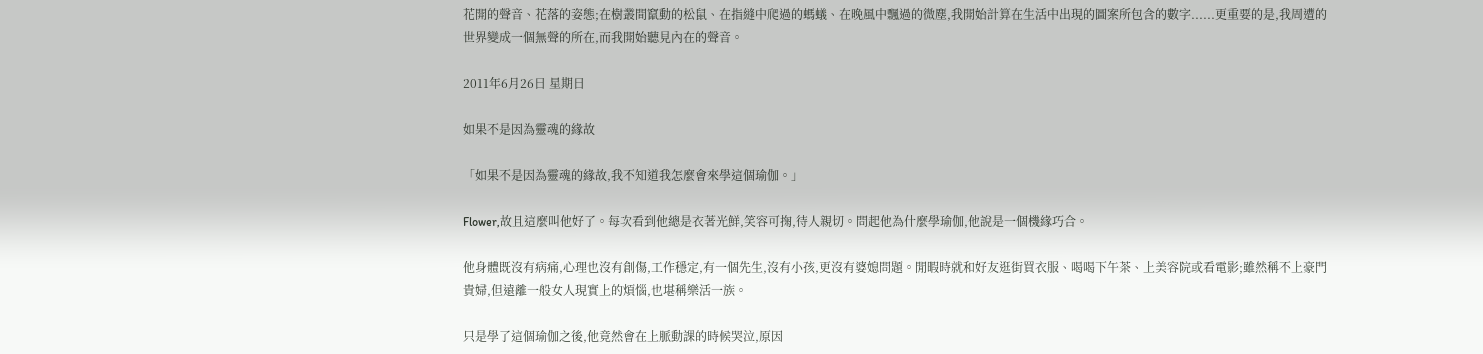花開的聲音、花落的姿態;在樹叢間竄動的松鼠、在指縫中爬過的螞蟻、在晚風中飄過的微塵,我開始計算在生活中出現的圖案所包含的數字......更重要的是,我周遭的世界變成一個無聲的所在,而我開始聽見內在的聲音。

2011年6月26日 星期日

如果不是因為靈魂的緣故

「如果不是因為靈魂的緣故,我不知道我怎麼會來學這個瑜伽。」

Flower,故且這麼叫他好了。每次看到他總是衣著光鮮,笑容可掬,待人親切。問起他為什麼學瑜伽,他說是一個機緣巧合。

他身體既沒有病痛,心理也沒有創傷,工作穩定,有一個先生,沒有小孩,更沒有婆媳問題。閒暇時就和好友逛街買衣服、喝喝下午茶、上美容院或看電影;雖然稱不上豪門貴婦,但遠離一般女人現實上的煩惱,也堪稱樂活一族。

只是學了這個瑜伽之後,他竟然會在上脈動課的時候哭泣,原因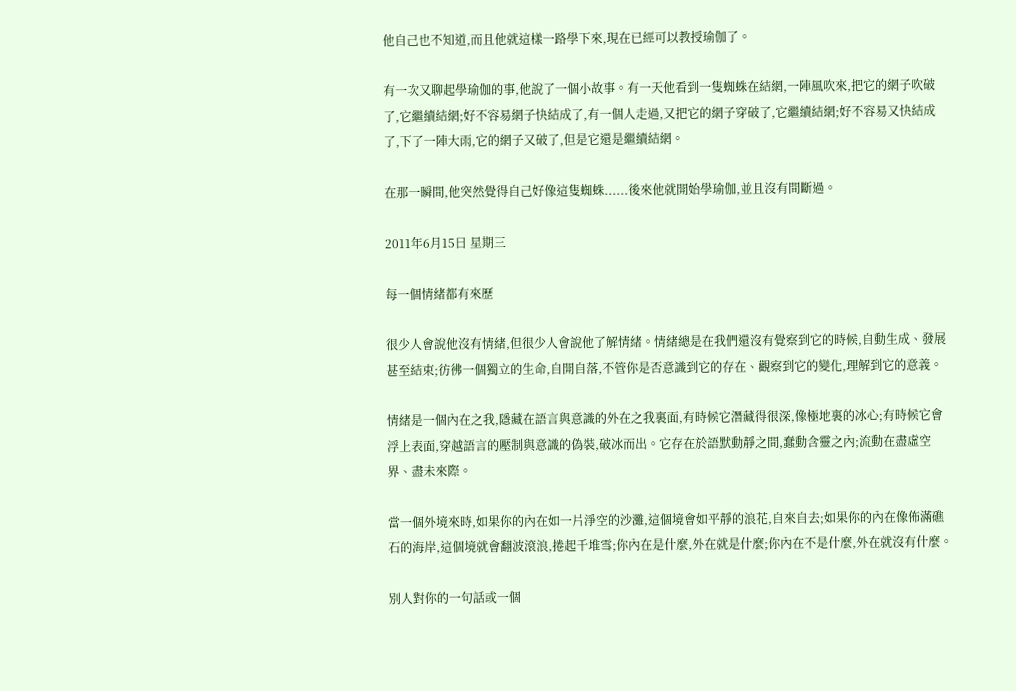他自己也不知道,而且他就這樣一路學下來,現在已經可以教授瑜伽了。

有一次又聊起學瑜伽的事,他說了一個小故事。有一天他看到一隻蜘蛛在結網,一陣風吹來,把它的網子吹破了,它繼續結網;好不容易網子快結成了,有一個人走過,又把它的網子穿破了,它繼續結網;好不容易又快結成了,下了一陣大雨,它的網子又破了,但是它還是繼續結網。

在那一瞬間,他突然覺得自己好像這隻蜘蛛......後來他就開始學瑜伽,並且沒有間斷過。

2011年6月15日 星期三

每一個情緒都有來歷

很少人會說他沒有情緒,但很少人會說他了解情緒。情緒總是在我們還沒有覺察到它的時候,自動生成、發展甚至結束;彷彿一個獨立的生命,自開自落,不管你是否意識到它的存在、觀察到它的變化,理解到它的意義。

情緒是一個內在之我,隱藏在語言與意識的外在之我裏面,有時候它潛藏得很深,像極地裏的冰心;有時候它會浮上表面,穿越語言的壓制與意識的偽裝,破冰而出。它存在於語默動靜之間,蠢動含靈之內;流動在盡虛空界、盡未來際。

當一個外境來時,如果你的內在如一片淨空的沙灘,這個境會如平靜的浪花,自來自去;如果你的內在像佈滿礁石的海岸,這個境就會翻波滾浪,捲起千堆雪;你內在是什麼,外在就是什麼;你內在不是什麼,外在就沒有什麼。

別人對你的一句話或一個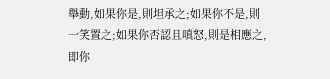舉動,如果你是,則坦承之;如果你不是,則一笑置之;如果你否認且嗔怒,則是相應之,即你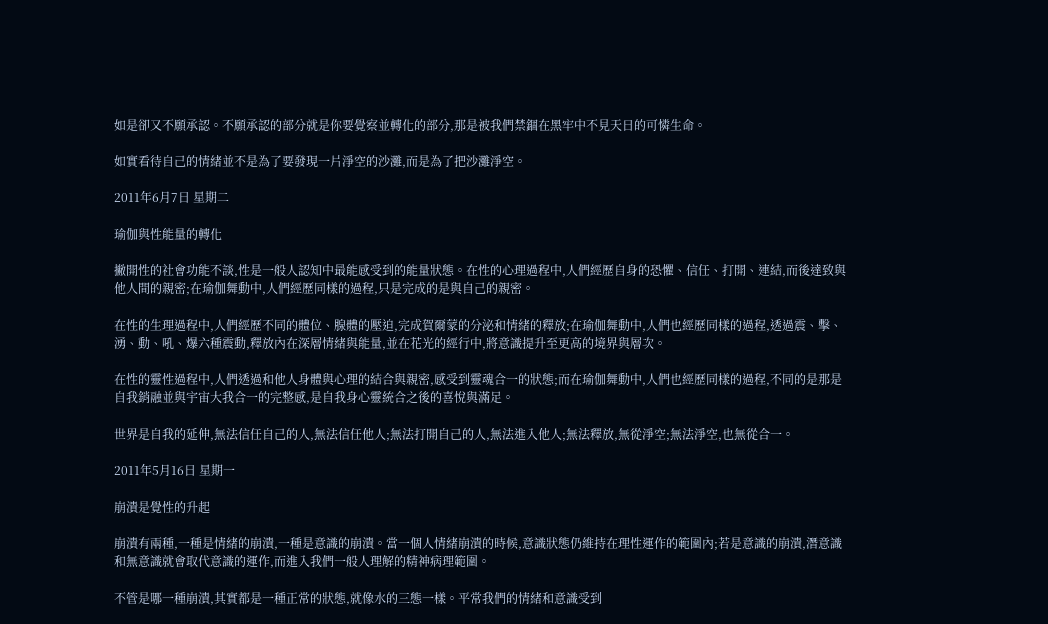如是卻又不願承認。不願承認的部分就是你要覺察並轉化的部分,那是被我們禁錮在黑牢中不見天日的可憐生命。

如實看待自己的情緒並不是為了要發現一片淨空的沙灘,而是為了把沙灘淨空。

2011年6月7日 星期二

瑜伽與性能量的轉化

撇開性的社會功能不談,性是一般人認知中最能感受到的能量狀態。在性的心理過程中,人們經歷自身的恐懼、信任、打開、連結,而後達致與他人間的親密;在瑜伽舞動中,人們經歷同樣的過程,只是完成的是與自己的親密。

在性的生理過程中,人們經歷不同的體位、腺體的壓迫,完成賀爾蒙的分泌和情緒的釋放;在瑜伽舞動中,人們也經歷同樣的過程,透過震、擊、湧、動、吼、爆六種震動,釋放內在深層情緒與能量,並在花光的經行中,將意識提升至更高的境界與層次。

在性的靈性過程中,人們透過和他人身體與心理的結合與親密,感受到靈魂合一的狀態;而在瑜伽舞動中,人們也經歷同樣的過程,不同的是那是自我銷融並與宇宙大我合一的完整感,是自我身心靈統合之後的喜悅與滿足。

世界是自我的延伸,無法信任自己的人,無法信任他人;無法打開自己的人,無法進入他人;無法釋放,無從淨空;無法淨空,也無從合一。

2011年5月16日 星期一

崩潰是覺性的升起

崩潰有兩種,一種是情緒的崩潰,一種是意識的崩潰。當一個人情緒崩潰的時候,意識狀態仍維持在理性運作的範圍內;若是意識的崩潰,潛意識和無意識就會取代意識的運作,而進入我們一般人理解的精神病理範圍。

不管是哪一種崩潰,其實都是一種正常的狀態,就像水的三態一樣。平常我們的情緒和意識受到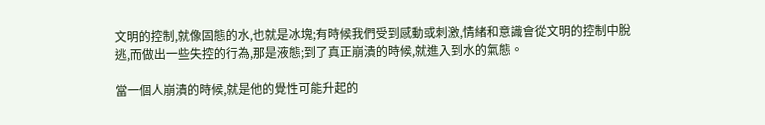文明的控制,就像固態的水,也就是冰塊;有時候我們受到感動或刺激,情緒和意識會從文明的控制中脫逃,而做出一些失控的行為,那是液態;到了真正崩潰的時候,就進入到水的氣態。

當一個人崩潰的時候,就是他的覺性可能升起的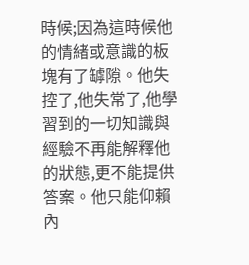時候;因為這時候他的情緒或意識的板塊有了罅隙。他失控了,他失常了,他學習到的一切知識與經驗不再能解釋他的狀態,更不能提供答案。他只能仰賴內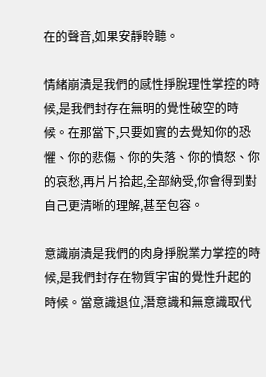在的聲音,如果安靜聆聽。

情緒崩潰是我們的感性掙脫理性掌控的時候,是我們封存在無明的覺性破空的時候。在那當下,只要如實的去覺知你的恐懼、你的悲傷、你的失落、你的憤怒、你的哀愁,再片片拾起,全部納受,你會得到對自己更清晰的理解,甚至包容。

意識崩潰是我們的肉身掙脫業力掌控的時候,是我們封存在物質宇宙的覺性升起的時候。當意識退位,潛意識和無意識取代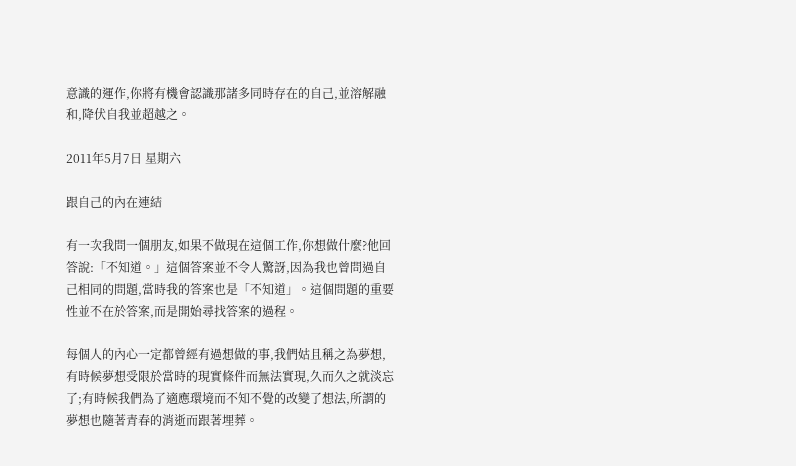意識的運作,你將有機會認識那諸多同時存在的自己,並溶解融和,降伏自我並超越之。

2011年5月7日 星期六

跟自己的內在連結

有一次我問一個朋友,如果不做現在這個工作,你想做什麼?他回答說:「不知道。」這個答案並不令人驚訝,因為我也曾問過自己相同的問題,當時我的答案也是「不知道」。這個問題的重要性並不在於答案,而是開始尋找答案的過程。

每個人的內心一定都曾經有過想做的事,我們姑且稱之為夢想,有時候夢想受限於當時的現實條件而無法實現,久而久之就淡忘了;有時候我們為了適應環境而不知不覺的改變了想法,所謂的夢想也隨著青春的消逝而跟著埋葬。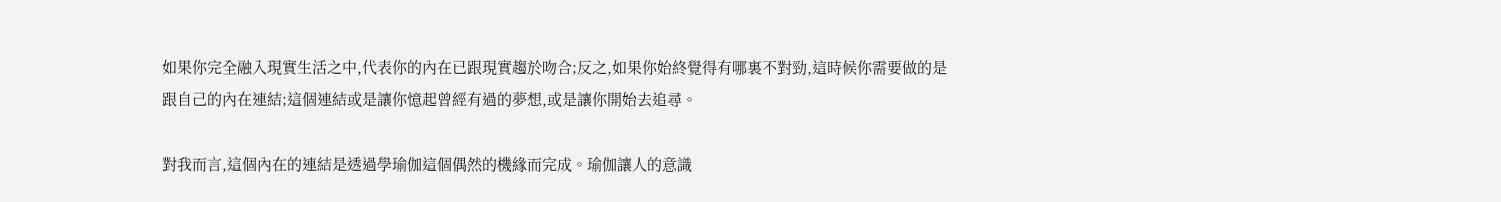如果你完全融入現實生活之中,代表你的內在已跟現實趨於吻合;反之,如果你始終覺得有哪裏不對勁,這時候你需要做的是跟自己的內在連結;這個連結或是讓你憶起曾經有過的夢想,或是讓你開始去追尋。

對我而言,這個內在的連結是透過學瑜伽這個偶然的機緣而完成。瑜伽讓人的意識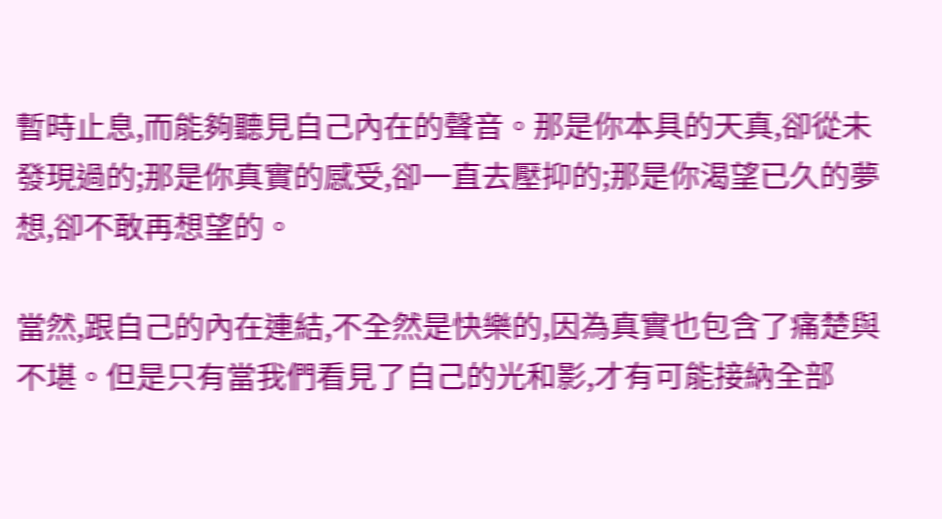暫時止息,而能夠聽見自己內在的聲音。那是你本具的天真,卻從未發現過的;那是你真實的感受,卻一直去壓抑的;那是你渴望已久的夢想,卻不敢再想望的。

當然,跟自己的內在連結,不全然是快樂的,因為真實也包含了痛楚與不堪。但是只有當我們看見了自己的光和影,才有可能接納全部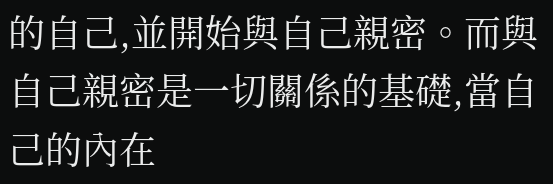的自己,並開始與自己親密。而與自己親密是一切關係的基礎,當自己的內在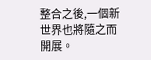整合之後,一個新世界也將隨之而開展。